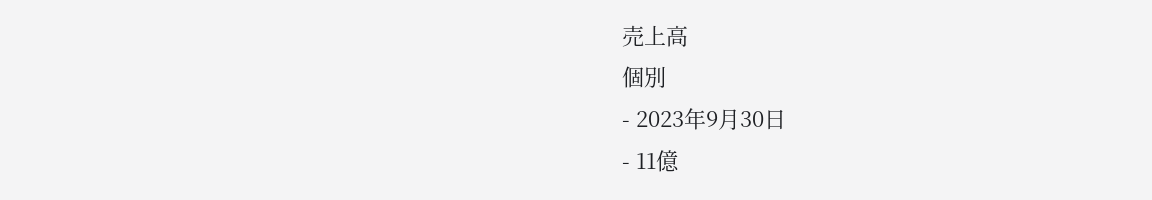売上高
個別
- 2023年9月30日
- 11億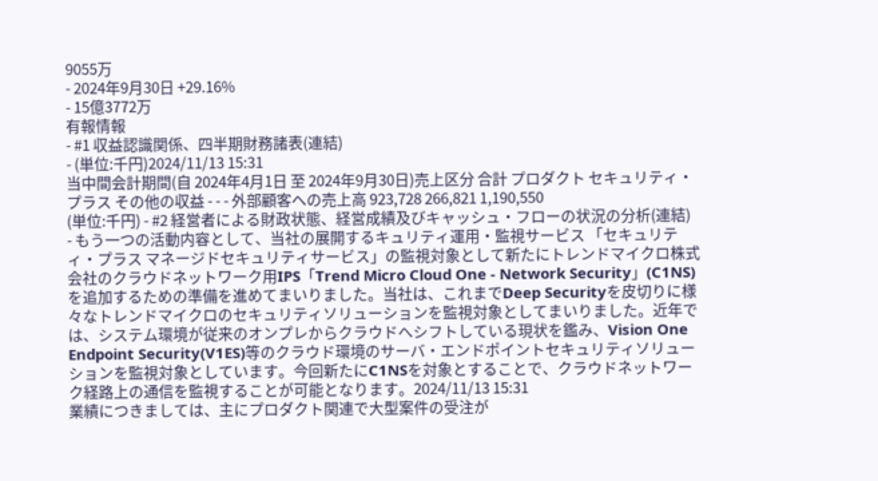9055万
- 2024年9月30日 +29.16%
- 15億3772万
有報情報
- #1 収益認識関係、四半期財務諸表(連結)
- (単位:千円)2024/11/13 15:31
当中間会計期間(自 2024年4月1日 至 2024年9月30日)売上区分 合計 プロダクト セキュリティ・プラス その他の収益 - - - 外部顧客への売上高 923,728 266,821 1,190,550
(単位:千円) - #2 経営者による財政状態、経営成績及びキャッシュ・フローの状況の分析(連結)
- もう一つの活動内容として、当社の展開するキュリティ運用・監視サービス 「セキュリティ・プラス マネージドセキュリティサービス」の監視対象として新たにトレンドマイクロ株式会社のクラウドネットワーク用IPS「Trend Micro Cloud One - Network Security」(C1NS)を追加するための準備を進めてまいりました。当社は、これまでDeep Securityを皮切りに様々なトレンドマイクロのセキュリティソリューションを監視対象としてまいりました。近年では、システム環境が従来のオンプレからクラウドへシフトしている現状を鑑み、Vision One Endpoint Security(V1ES)等のクラウド環境のサーバ・エンドポイントセキュリティソリューションを監視対象としています。今回新たにC1NSを対象とすることで、クラウドネットワーク経路上の通信を監視することが可能となります。2024/11/13 15:31
業績につきましては、主にプロダクト関連で大型案件の受注が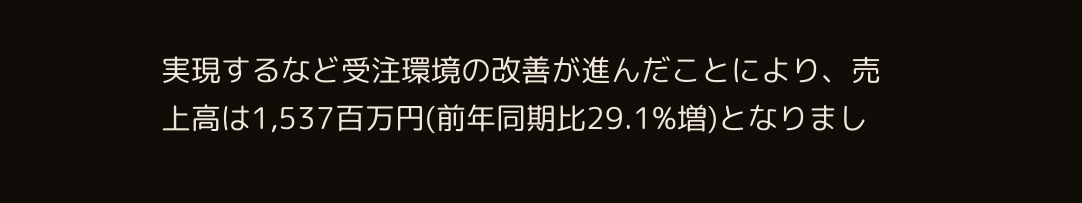実現するなど受注環境の改善が進んだことにより、売上高は1,537百万円(前年同期比29.1%増)となりまし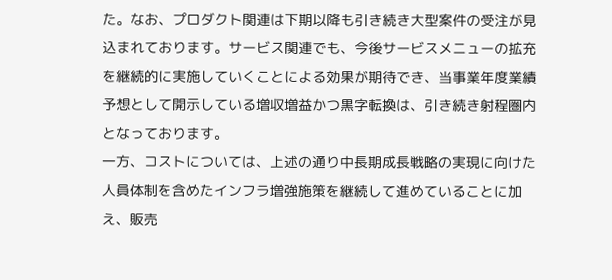た。なお、プロダクト関連は下期以降も引き続き大型案件の受注が見込まれております。サービス関連でも、今後サービスメニューの拡充を継続的に実施していくことによる効果が期待でき、当事業年度業績予想として開示している増収増益かつ黒字転換は、引き続き射程圏内となっております。
一方、コストについては、上述の通り中長期成長戦略の実現に向けた人員体制を含めたインフラ増強施策を継続して進めていることに加え、販売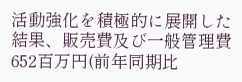活動強化を積極的に展開した結果、販売費及び一般管理費652百万円(前年同期比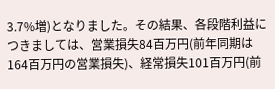3.7%増)となりました。その結果、各段階利益につきましては、営業損失84百万円(前年同期は164百万円の営業損失)、経常損失101百万円(前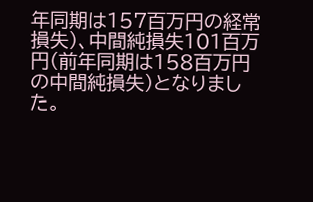年同期は157百万円の経常損失)、中間純損失101百万円(前年同期は158百万円の中間純損失)となりました。